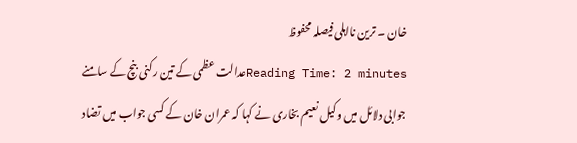خان ۔ ترین نااہلی فیصلہ محفوظ
Reading Time: 2 minutesعدالت عظمی کے تین رکنی بنچ کے سامنے جوابی دلائل میں وکیل نعیم بخاری نے کہا کہ عمران خان کے کسی جواب میں تضاد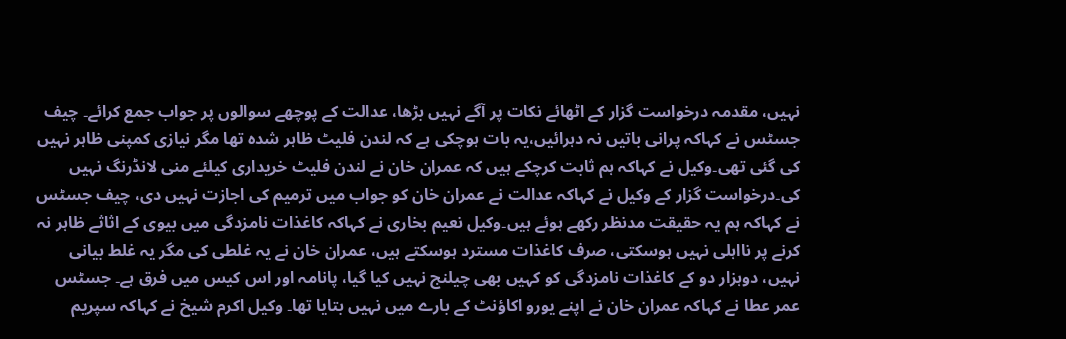نہیں، مقدمہ درخواست گزار کے اٹھائے نکات پر آگے نہیں بڑھا، عدالت کے پوچھے سوالوں پر جواب جمع کرائے۔ چیف جسٹس نے کہاکہ پرانی باتیں نہ دہرائیں،یہ بات ہوچکی ہے کہ لندن فلیٹ ظاہر شدہ تھا مگر نیازی کمپنی ظاہر نہیں کی گئی تھی۔وکیل نے کہاکہ ہم ثابت کرچکے ہیں کہ عمران خان نے لندن فلیٹ خریداری کیلئے منی لانڈرنگ نہیں کی۔درخواست گزار کے وکیل نے کہاکہ عدالت نے عمران خان کو جواب میں ترمیم کی اجازت نہیں دی، چیف جسٹس نے کہاکہ ہم یہ حقیقت مدنظر رکھے ہوئے ہیں۔وکیل نعیم بخاری نے کہاکہ کاغذات نامزدگی میں بیوی کے اثاثے ظاہر نہ کرنے پر نااہلی نہیں ہوسکتی، صرف کاغذات مسترد ہوسکتے ہیں، عمران خان نے یہ غلطی کی مگر یہ غلط بیانی نہیں، دوہزار دو کے کاغذات نامزدگی کو کہیں بھی چیلنج نہیں کیا گیا، پانامہ اور اس کیس میں فرق ہے۔ جسٹس عمر عطا نے کہاکہ عمران خان نے اپنے یورو اکاؤنٹ کے بارے میں نہیں بتایا تھا۔ وکیل اکرم شیخ نے کہاکہ سپریم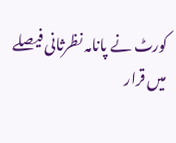کورٹ نے پانامہ نظرثانی فیصلے میں قرار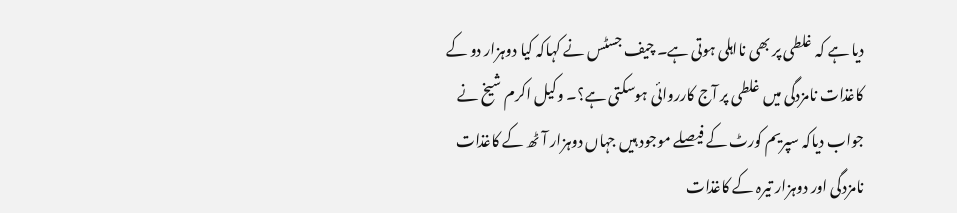دیا ہے کہ غلطی پر بھی نااہلی ہوتی ہے۔ چیف جسٹس نے کہاکہ کیا دوہزار دو کے کاغذات نامزدگی میں غلطی پر آج کارروائی ہوسکتی ہے؟۔ وکیل اکرم شیخ نے جواب دیاکہ سپریم کورٹ کے فیصلے موجود ہیں جہاں دوہزار آٹھ کے کاغذات نامزدگی اور دوہزار تیرہ کے کاغذات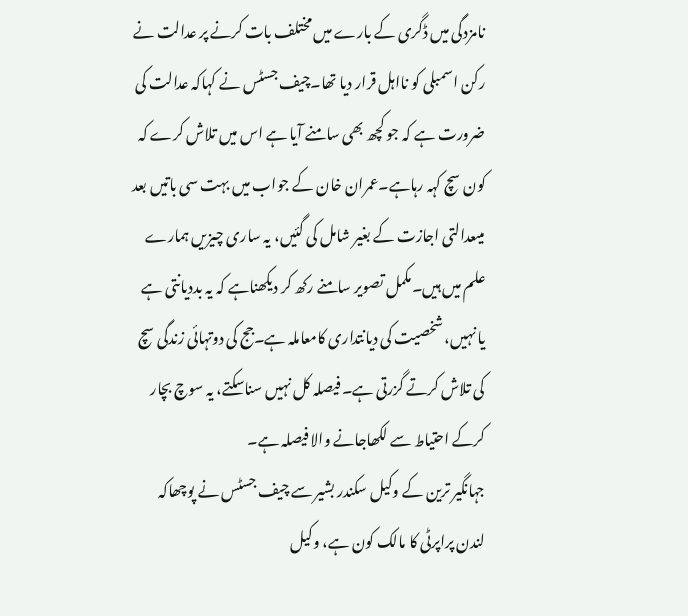نامزدگی میں ڈگری کے بارے میں مختلف بات کرنے پر عدالت نے رکن اسمبلی کو نااہل قرار دیا تھا۔چیف جسٹس نے کہاکہ عدالت کی ضرورت ہے کہ جو کچھ بھی سامنے آیا ہے اس میں تلاش کرے کہ کون سچ کہہ رہاہے۔عمران خان کے جواب میں بہت سی باتیں بعد میںعدالتی اجازت کے بغیر شامل کی گئیں، یہ ساری چیزیں ہمارے علم میں ہیں۔مکمل تصویر سامنے رکھ کر دیکھناہے کہ یہ بددیانتی ہے یا نہیں، شخصیت کی دیانتداری کامعاملہ ہے۔جج کی دوتہائی زندگی سچ کی تلاش کرتے گزرتی ہے۔ فیصلہ کل نہیں سناسکتے، یہ سوچ بچار کرکے احتیاط سے لکھاجانے والا فیصلہ ہے۔
جہانگیر ترین کے وکیل سکندر بشیر سے چیف جسٹس نے پوچھاکہ لندن پراپرٹی کا مالک کون ہے، وکیل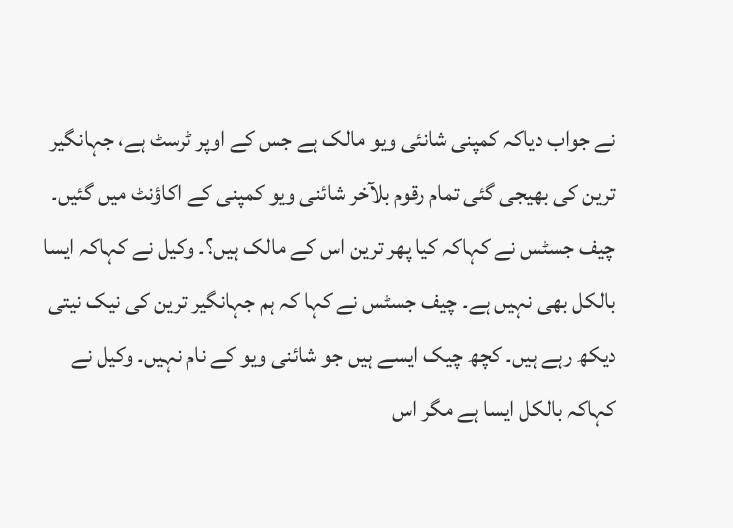نے جواب دیاکہ کمپنی شانئی ویو مالک ہے جس کے اوپر ٹرسٹ ہے، جہانگیر ترین کی بھیجی گئی تمام رقوم بلآخر شائنی ویو کمپنی کے اکاؤنٹ میں گئیں۔ چیف جسٹس نے کہاکہ کیا پھر ترین اس کے مالک ہیں؟۔ وکیل نے کہاکہ ایسا بالکل بھی نہیں ہے۔ چیف جسٹس نے کہا کہ ہم جہانگیر ترین کی نیک نیتی دیکھ رہے ہیں۔ کچھ چیک ایسے ہیں جو شائنی ویو کے نام نہیں۔ وکیل نے کہاکہ بالکل ایسا ہے مگر اس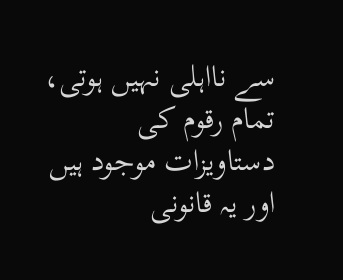سے نااہلی نہیں ہوتی، تمام رقوم کی دستاویزات موجود ہیں اور یہ قانونی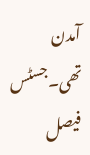آمدن تھی۔جسٹس فیصل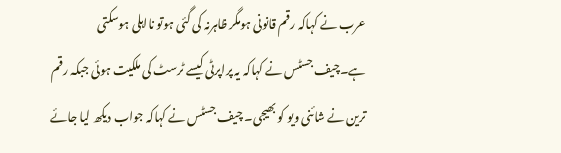عرب نے کہاکہ رقم قانونی ہومگر ظاہرنہ کی گئی ہوتو نااہلی ہوسکتی ہے۔چیف جسٹس نے کہاکہ یہ پراپرٹی کیسے ٹرسٹ کی ملکیت ہوئی جبکہ رقم ترین نے شائنی ویو کو بھیجی۔ چیف جسٹس نے کہاکہ جواب دیکھ لیا جائے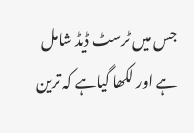جس میں ٹرسٹ ڈیڈ شامل ہے اور لکھا گیاہے کہ ترین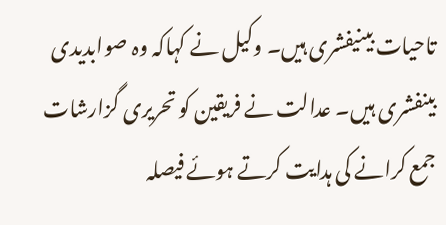تاحیات بینیفشری ہیں۔ وکیل نے کہاکہ وہ صوابدیدی بینفشری ہیں۔ عدالت نے فریقین کو تحریری گزارشات جمع کرانے کی ہدایت کرتے ہوئے فیصلہ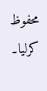محفوظ کرلیا۔